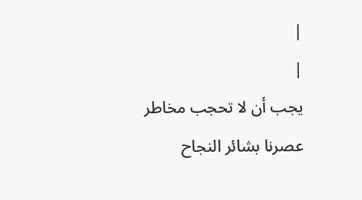|
|
يجب أن لا تحجب مخاطر عصرنا بشائر النجاح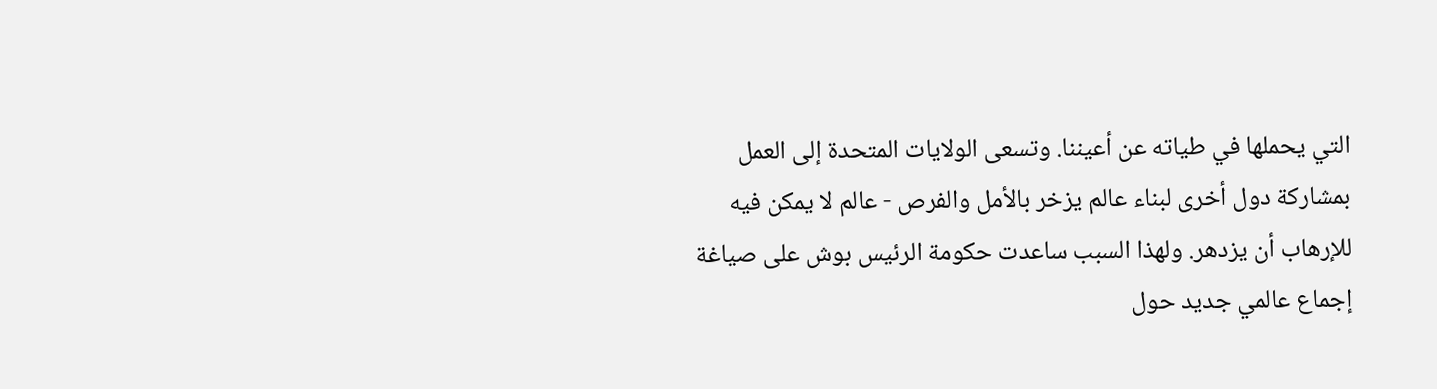التي يحملها في طياته عن أعيننا. وتسعى الولايات المتحدة إلى العمل بمشاركة دول أخرى لبناء عالم يزخر بالأمل والفرص - عالم لا يمكن فيه للإرهاب أن يزدهر. ولهذا السبب ساعدت حكومة الرئيس بوش على صياغة إجماع عالمي جديد حول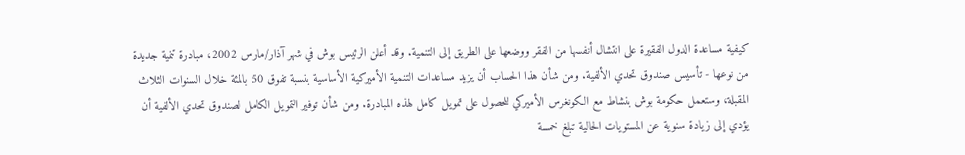كيفية مساعدة الدول الفقيرة على انتشال أنفسها من الفقر ووضعها على الطريق إلى التنمية. وقد أعلن الرئيس بوش في شهر آذار/مارس 2002، مبادرة تنمية جديدة من نوعها - تأسيس صندوق تحدي الألفية. ومن شأن هذا الحساب أن يزيد مساعدات التنمية الأميركية الأساسية بنسبة تفوق 50 بالمئة خلال السنوات الثلاث المقبلة، وستعمل حكومة بوش بنشاط مع الكونغرس الأميركي للحصول على تمويل كامل لهذه المبادرة. ومن شأن توفير التمويل الكامل لصندوق تحدي الألفية أن يؤدي إلى زيادة سنوية عن المستويات الحالية تبلغ خمسة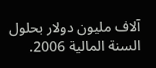آلاف مليون دولار بحلول السنة المالية 2006.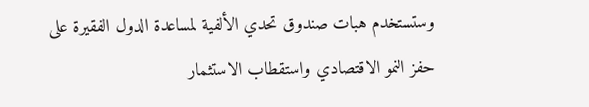وستستخدم هبات صندوق تحدي الألفية لمساعدة الدول الفقيرة على حفز النمو الاقتصادي واستقطاب الاستثمار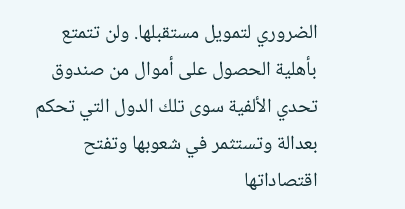الضروري لتمويل مستقبلها. ولن تتمتع بأهلية الحصول على أموال من صندوق تحدي الألفية سوى تلك الدول التي تحكم بعدالة وتستثمر في شعوبها وتفتح اقتصاداتها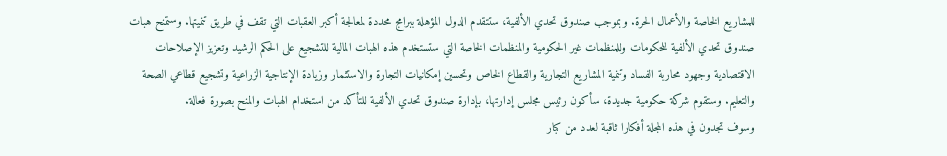للمشاريع الخاصة والأعمال الحرة. وبموجب صندوق تحدي الألفية، ستتقدم الدول المؤهلة ببرامج محددة لمعالجة أكبر العقبات التي تقف في طريق تنميتها. وستمنح هبات صندوق تحدي الألفية للحكومات وللمنظمات غير الحكومية والمنظمات الخاصة التي ستستخدم هذه الهبات المالية للتشجيع على الحكم الرشيد وتعزيز الإصلاحات الاقتصادية وجهود محاربة الفساد وتنمية المشاريع التجارية والقطاع الخاص وتحسين إمكانيات التجارة والاستثمار وزيادة الإنتاجية الزراعية وتشجيع قطاعي الصحة والتعليم. وستقوم شركة حكومية جديدة، سأكون رئيس مجلس إدارتها، بإدارة صندوق تحدي الألفية للتأكد من استخدام الهبات والمنح بصورة فعالة.
وسوف تجدون في هذه المجلة أفكارا ثاقبة لعدد من كبار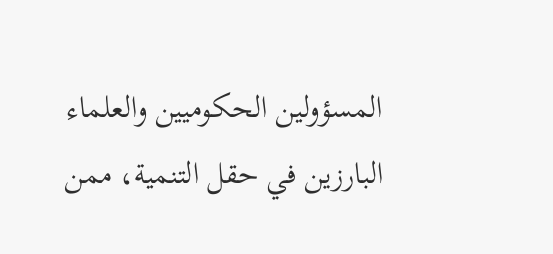المسؤولين الحكوميين والعلماء البارزين في حقل التنمية، ممن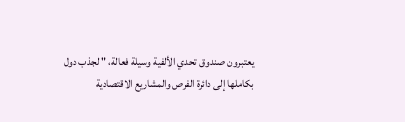يعتبرون صندوق تحدي الألفية وسيلة فعالة، " لجذب دول بكاملها إلى دائرة الفرص والمشاريع الاقتصادية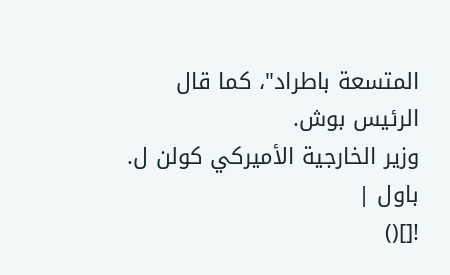المتسعة باطراد"، كما قال الرئيس بوش.
وزير الخارجية الأميركي كولن ل. باول |
![]()